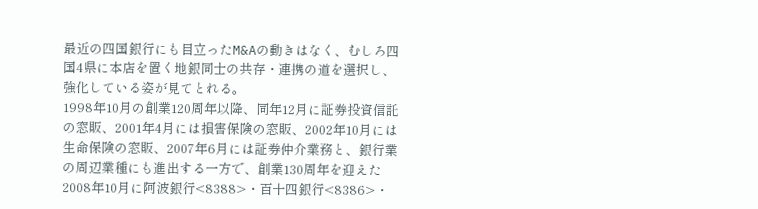最近の四国銀行にも目立ったM&Aの動きはなく、むしろ四国4県に本店を置く地銀同士の共存・連携の道を選択し、強化している姿が見てとれる。
1998年10月の創業120周年以降、同年12月に証券投資信託の窓販、2001年4月には損害保険の窓販、2002年10月には生命保険の窓販、2007年6月には証券仲介業務と、銀行業の周辺業種にも進出する一方で、創業130周年を迎えた2008年10月に阿波銀行<8388>・百十四銀行<8386>・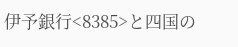伊予銀行<8385>と四国の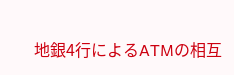地銀4行によるATMの相互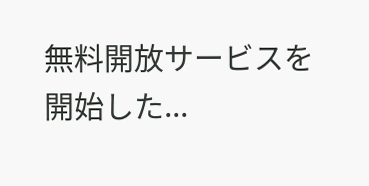無料開放サービスを開始した...